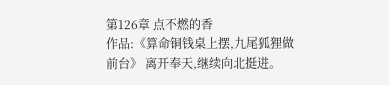第126章 点不燃的香
作品:《算命铜钱桌上摆,九尾狐狸做前台》 离开奉天,继续向北挺进。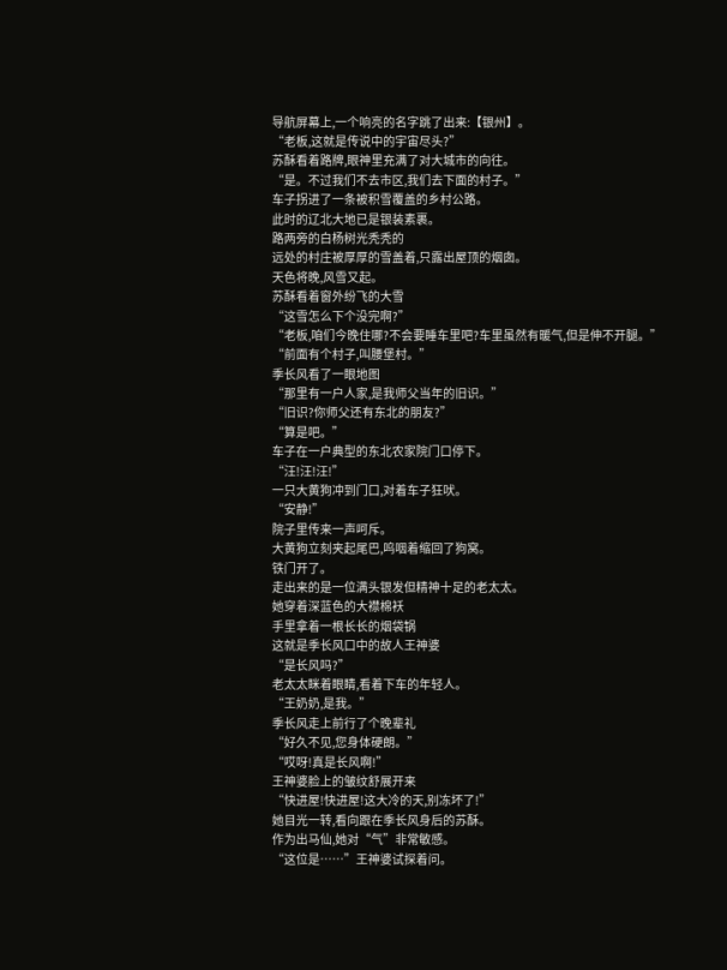导航屏幕上,一个响亮的名字跳了出来:【银州】。
“老板,这就是传说中的宇宙尽头?”
苏酥看着路牌,眼神里充满了对大城市的向往。
“是。不过我们不去市区,我们去下面的村子。”
车子拐进了一条被积雪覆盖的乡村公路。
此时的辽北大地已是银装素裹。
路两旁的白杨树光秃秃的
远处的村庄被厚厚的雪盖着,只露出屋顶的烟囱。
天色将晚,风雪又起。
苏酥看着窗外纷飞的大雪
“这雪怎么下个没完啊?”
“老板,咱们今晚住哪?不会要睡车里吧?车里虽然有暖气,但是伸不开腿。”
“前面有个村子,叫腰堡村。”
季长风看了一眼地图
“那里有一户人家,是我师父当年的旧识。”
“旧识?你师父还有东北的朋友?”
“算是吧。”
车子在一户典型的东北农家院门口停下。
“汪!汪!汪!”
一只大黄狗冲到门口,对着车子狂吠。
“安静!”
院子里传来一声呵斥。
大黄狗立刻夹起尾巴,呜咽着缩回了狗窝。
铁门开了。
走出来的是一位满头银发但精神十足的老太太。
她穿着深蓝色的大襟棉袄
手里拿着一根长长的烟袋锅
这就是季长风口中的故人王神婆
“是长风吗?”
老太太眯着眼睛,看着下车的年轻人。
“王奶奶,是我。”
季长风走上前行了个晚辈礼
“好久不见,您身体硬朗。”
“哎呀!真是长风啊!”
王神婆脸上的皱纹舒展开来
“快进屋!快进屋!这大冷的天,别冻坏了!”
她目光一转,看向跟在季长风身后的苏酥。
作为出马仙,她对“气”非常敏感。
“这位是……”王神婆试探着问。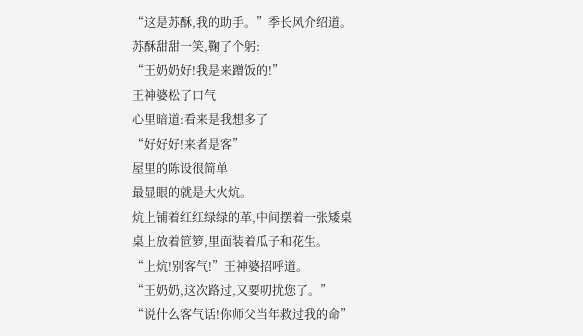“这是苏酥,我的助手。”季长风介绍道。
苏酥甜甜一笑,鞠了个躬:
“王奶奶好!我是来蹭饭的!”
王神婆松了口气
心里暗道:看来是我想多了
“好好好!来者是客”
屋里的陈设很简单
最显眼的就是大火炕。
炕上铺着红红绿绿的革,中间摆着一张矮桌
桌上放着笸箩,里面装着瓜子和花生。
“上炕!别客气!”王神婆招呼道。
“王奶奶,这次路过,又要叨扰您了。”
“说什么客气话!你师父当年救过我的命”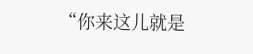“你来这儿就是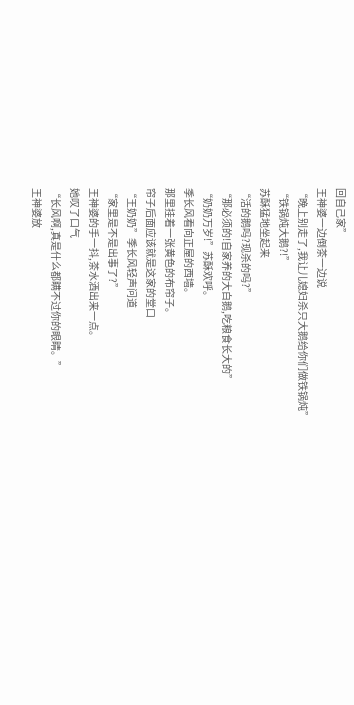回自己家”
王神婆一边倒茶一边说
“晚上别走了,我让儿媳妇杀只大鹅给你们做铁锅炖”
“铁锅炖大鹅?!”
苏酥猛地坐起来
“活的鹅吗?现杀的吗?”
“那必须的!自家养的大白鹅,吃粮食长大的”
“奶奶万岁!”苏酥欢呼。
季长风看向正屋的西墙。
那里挂着一张黄色的布帘子。
帘子后面应该就是这家的堂口
“王奶奶”季长风轻声问道
“家里是不是出事了?”
王神婆的手一抖,茶水洒出来一点。
她叹了口气
“长风啊,真是什么都瞒不过你的眼睛。”
王神婆放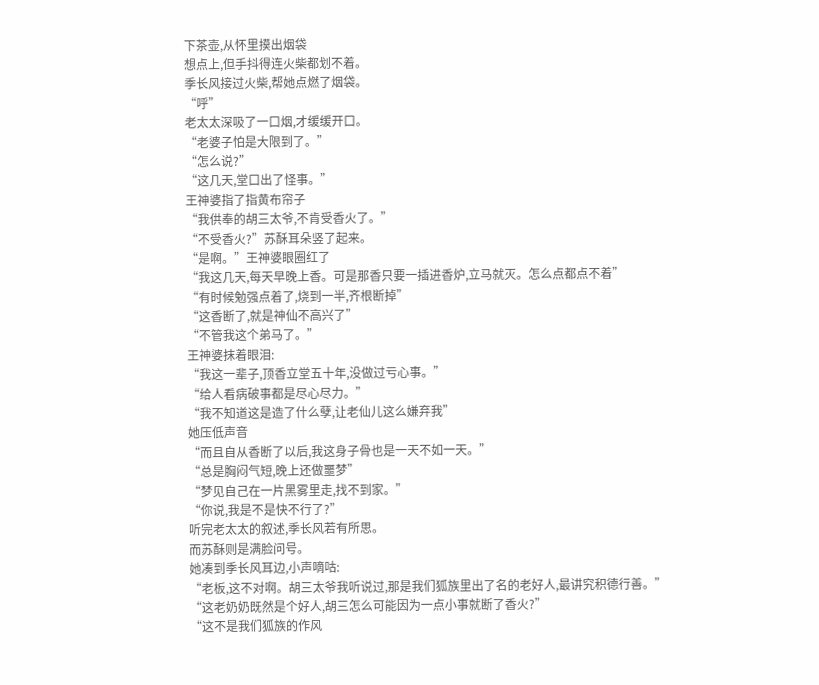下茶壶,从怀里摸出烟袋
想点上,但手抖得连火柴都划不着。
季长风接过火柴,帮她点燃了烟袋。
“呼”
老太太深吸了一口烟,才缓缓开口。
“老婆子怕是大限到了。”
“怎么说?”
“这几天,堂口出了怪事。”
王神婆指了指黄布帘子
“我供奉的胡三太爷,不肯受香火了。”
“不受香火?”苏酥耳朵竖了起来。
“是啊。”王神婆眼圈红了
“我这几天,每天早晚上香。可是那香只要一插进香炉,立马就灭。怎么点都点不着”
“有时候勉强点着了,烧到一半,齐根断掉”
“这香断了,就是神仙不高兴了”
“不管我这个弟马了。”
王神婆抹着眼泪:
“我这一辈子,顶香立堂五十年,没做过亏心事。”
“给人看病破事都是尽心尽力。”
“我不知道这是造了什么孽,让老仙儿这么嫌弃我”
她压低声音
“而且自从香断了以后,我这身子骨也是一天不如一天。”
“总是胸闷气短,晚上还做噩梦”
“梦见自己在一片黑雾里走,找不到家。”
“你说,我是不是快不行了?”
听完老太太的叙述,季长风若有所思。
而苏酥则是满脸问号。
她凑到季长风耳边,小声嘀咕:
“老板,这不对啊。胡三太爷我听说过,那是我们狐族里出了名的老好人,最讲究积德行善。”
“这老奶奶既然是个好人,胡三怎么可能因为一点小事就断了香火?”
“这不是我们狐族的作风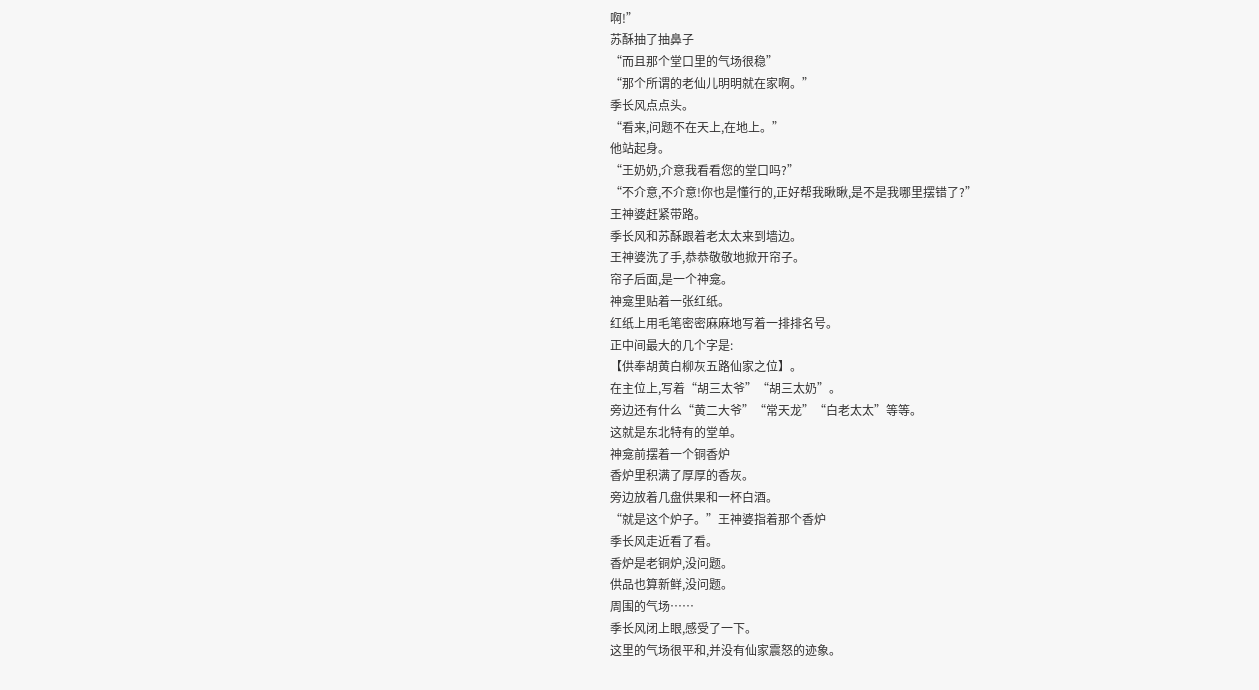啊!”
苏酥抽了抽鼻子
“而且那个堂口里的气场很稳”
“那个所谓的老仙儿明明就在家啊。”
季长风点点头。
“看来,问题不在天上,在地上。”
他站起身。
“王奶奶,介意我看看您的堂口吗?”
“不介意,不介意!你也是懂行的,正好帮我瞅瞅,是不是我哪里摆错了?”
王神婆赶紧带路。
季长风和苏酥跟着老太太来到墙边。
王神婆洗了手,恭恭敬敬地掀开帘子。
帘子后面,是一个神龛。
神龛里贴着一张红纸。
红纸上用毛笔密密麻麻地写着一排排名号。
正中间最大的几个字是:
【供奉胡黄白柳灰五路仙家之位】。
在主位上,写着“胡三太爷”“胡三太奶”。
旁边还有什么“黄二大爷”“常天龙”“白老太太”等等。
这就是东北特有的堂单。
神龛前摆着一个铜香炉
香炉里积满了厚厚的香灰。
旁边放着几盘供果和一杯白酒。
“就是这个炉子。”王神婆指着那个香炉
季长风走近看了看。
香炉是老铜炉,没问题。
供品也算新鲜,没问题。
周围的气场……
季长风闭上眼,感受了一下。
这里的气场很平和,并没有仙家震怒的迹象。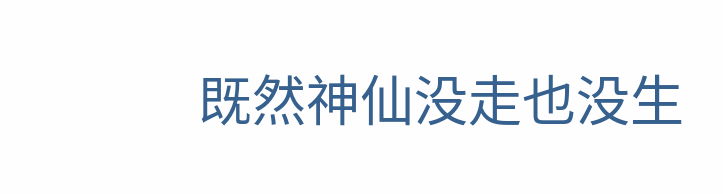既然神仙没走也没生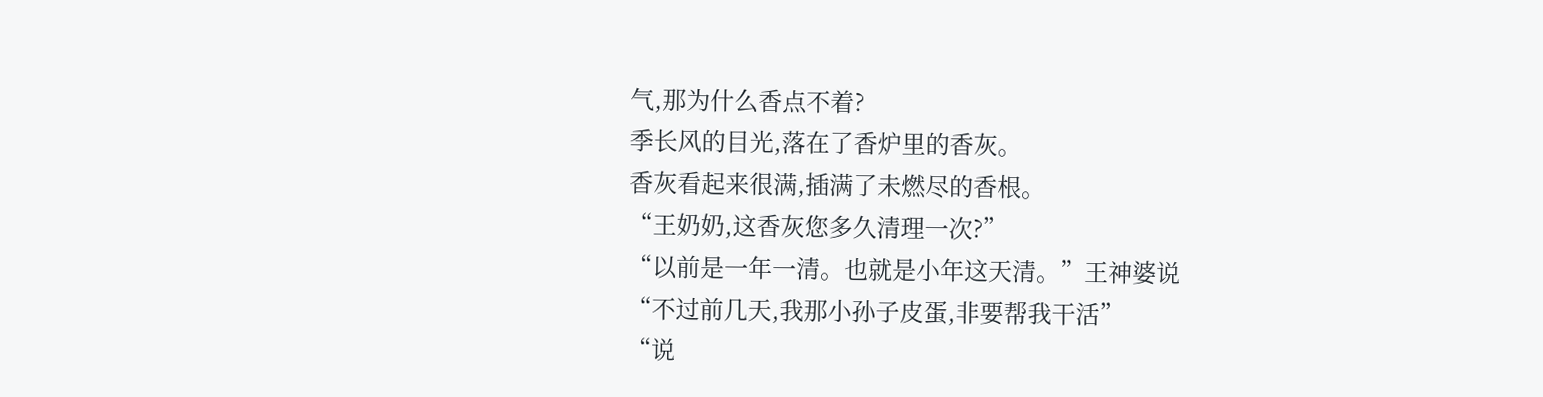气,那为什么香点不着?
季长风的目光,落在了香炉里的香灰。
香灰看起来很满,插满了未燃尽的香根。
“王奶奶,这香灰您多久清理一次?”
“以前是一年一清。也就是小年这天清。”王神婆说
“不过前几天,我那小孙子皮蛋,非要帮我干活”
“说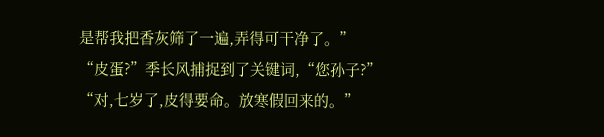是帮我把香灰筛了一遍,弄得可干净了。”
“皮蛋?”季长风捕捉到了关键词,“您孙子?”
“对,七岁了,皮得要命。放寒假回来的。”